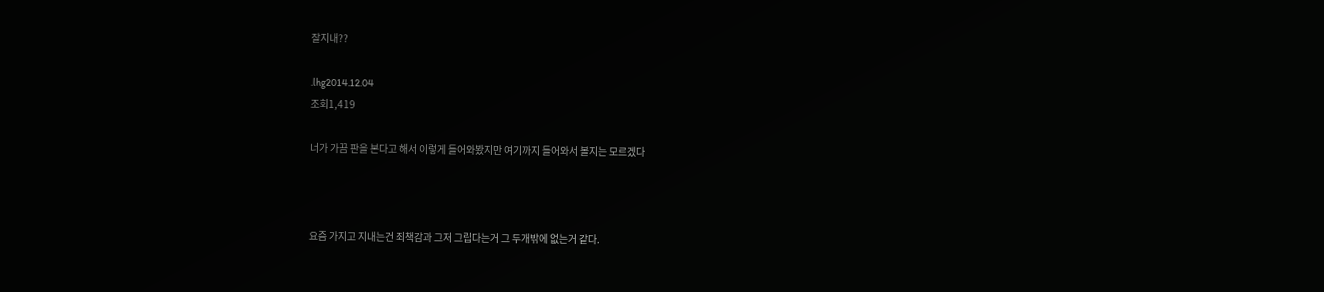잘지내??

.lhg2014.12.04
조회1,419

너가 가끔 판을 본다고 해서 이렇게 들어와봤지만 여기까지 들어와서 볼지는 모르겠다



요즘 가지고 지내는건 죄책감과 그저 그립다는거 그 두개밖에 없는거 같다.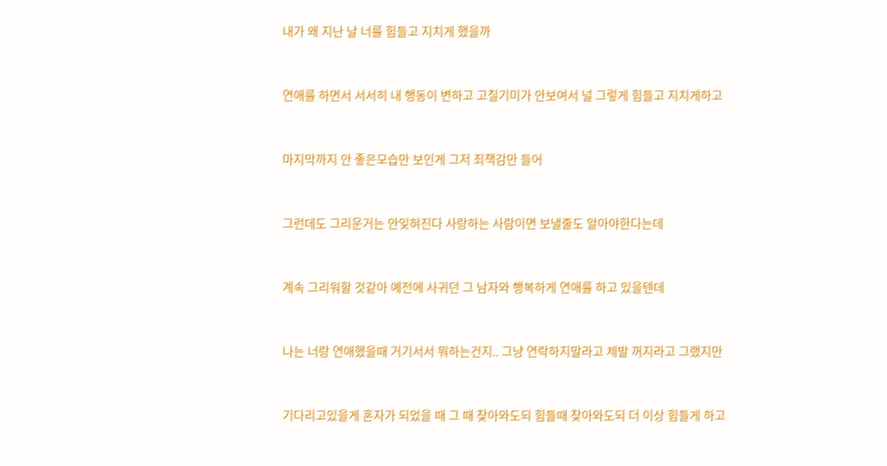내가 왜 지난 날 너를 힘들고 지치게 했을까



연애를 하면서 서서히 내 행동이 변하고 고칠기미가 안보여서 널 그렇게 힘들고 지치게하고



마지막까지 안 좋은모습만 보인게 그저 죄책감만 들어



그런데도 그리운거는 안잊혀진다 사랑하는 사람이면 보낼줄도 알아야한다는데



계속 그리워할 것같아 예전에 사귀던 그 남자와 행복하게 연애를 하고 있을텐데



나는 너랑 연애했을때 거기서서 뭐하는건지.. 그냥 연락하지말라고 제발 꺼지라고 그랬지만



기다리고있을게 혼자가 되었을 때 그 때 찾아와도되 힘들때 찾아와도되 더 이상 힘들게 하고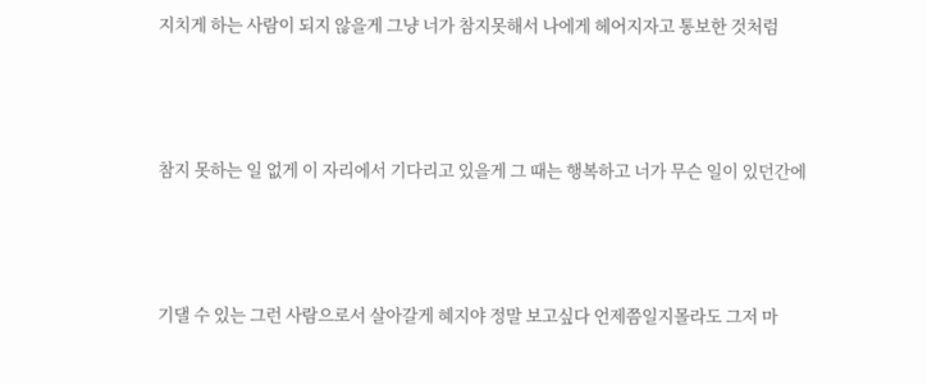지치게 하는 사람이 되지 않을게 그냥 너가 참지못해서 나에게 헤어지자고 통보한 것처럼



참지 못하는 일 없게 이 자리에서 기다리고 있을게 그 때는 행복하고 너가 무슨 일이 있던간에



기댈 수 있는 그런 사람으로서 살아갈게 혜지야 정말 보고싶다 언제쯤일지몰라도 그저 마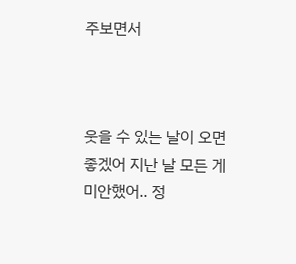주보면서



웃을 수 있는 날이 오면 좋겠어 지난 날 모든 게 미안했어.. 정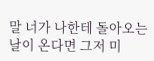말 너가 나한테 돌아오는 날이 온다면 그저 미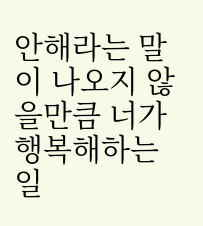안해라는 말이 나오지 않을만큼 너가 행복해하는 일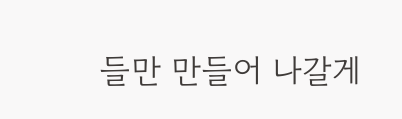들만 만들어 나갈게